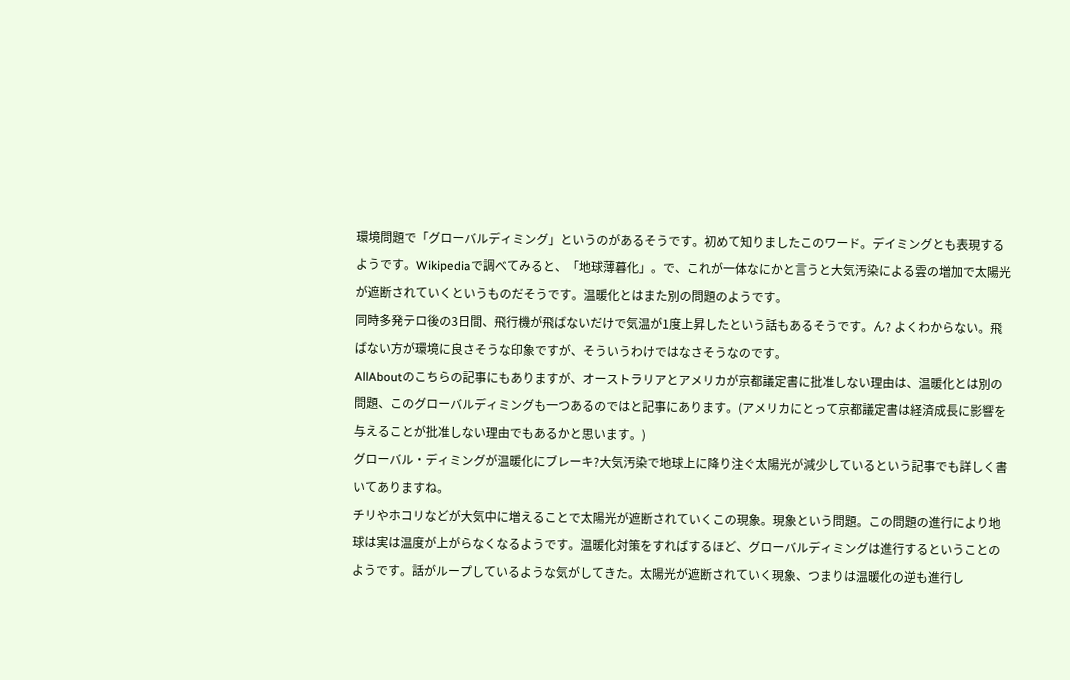環境問題で「グローバルディミング」というのがあるそうです。初めて知りましたこのワード。デイミングとも表現するようです。Wikipediaで調べてみると、「地球薄暮化」。で、これが一体なにかと言うと大気汚染による雲の増加で太陽光が遮断されていくというものだそうです。温暖化とはまた別の問題のようです。
同時多発テロ後の3日間、飛行機が飛ばないだけで気温が1度上昇したという話もあるそうです。ん? よくわからない。飛ばない方が環境に良さそうな印象ですが、そういうわけではなさそうなのです。
AllAboutのこちらの記事にもありますが、オーストラリアとアメリカが京都議定書に批准しない理由は、温暖化とは別の問題、このグローバルディミングも一つあるのではと記事にあります。(アメリカにとって京都議定書は経済成長に影響を与えることが批准しない理由でもあるかと思います。)
グローバル・ディミングが温暖化にブレーキ?大気汚染で地球上に降り注ぐ太陽光が減少しているという記事でも詳しく書いてありますね。
チリやホコリなどが大気中に増えることで太陽光が遮断されていくこの現象。現象という問題。この問題の進行により地球は実は温度が上がらなくなるようです。温暖化対策をすればするほど、グローバルディミングは進行するということのようです。話がループしているような気がしてきた。太陽光が遮断されていく現象、つまりは温暖化の逆も進行し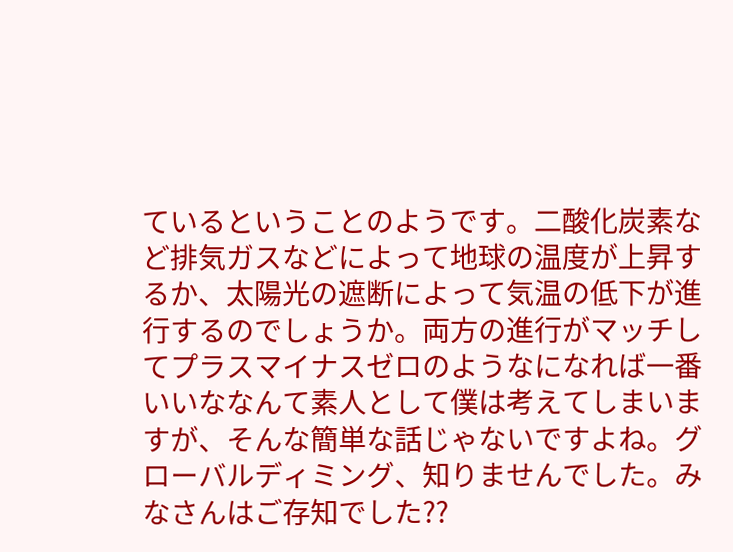ているということのようです。二酸化炭素など排気ガスなどによって地球の温度が上昇するか、太陽光の遮断によって気温の低下が進行するのでしょうか。両方の進行がマッチしてプラスマイナスゼロのようなになれば一番いいななんて素人として僕は考えてしまいますが、そんな簡単な話じゃないですよね。グローバルディミング、知りませんでした。みなさんはご存知でした??